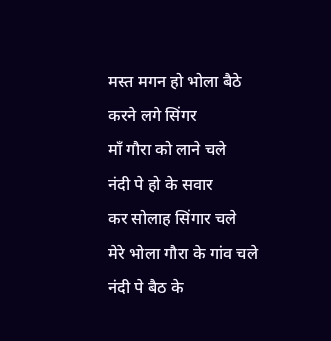मस्त मगन हो भोला बैठे
करने लगे सिंगर
माँ गौरा को लाने चले
नंदी पे हो के सवार
कर सोलाह सिंगार चले
मेरे भोला गौरा के गांव चले
नंदी पे बैठ के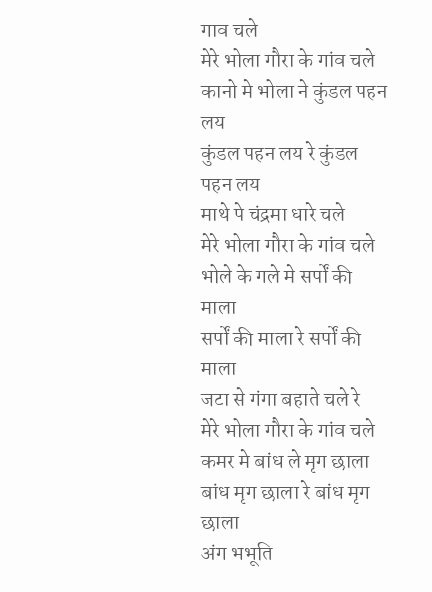गाव चले
मेरे भोला गौरा के गांव चले
कानो मे भोला ने कुंडल पहन लय
कुंडल पहन लय रे कुंडल पहन लय
माथे पे चंद्रमा धारे चले
मेरे भोला गौरा के गांव चले
भोले के गले मे सर्पों की माला
सर्पों की माला रे सर्पों की माला
जटा से गंगा बहाते चले रे
मेरे भोला गौरा के गांव चले
कमर मे बांध ले मृग छाला
बांध मृग छाला रे बांध मृग छाला
अंग भभूति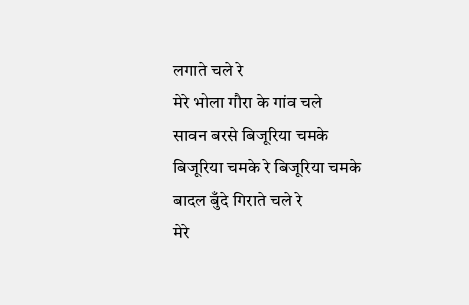लगाते चले रे
मेरे भोला गौरा के गांव चले
सावन बरसे बिजूरिया चमके
बिजूरिया चमके रे बिजूरिया चमके
बादल बुँदे गिराते चले रे
मेरे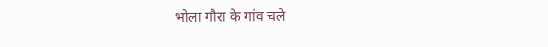भोला गौरा के गांव चले